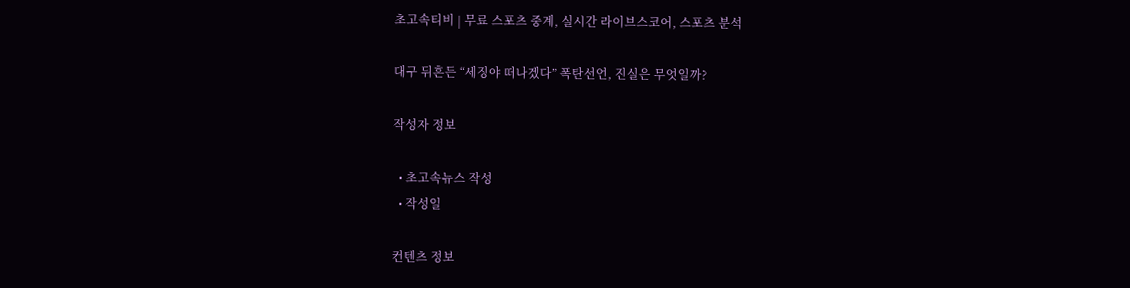초고속티비 | 무료 스포츠 중계, 실시간 라이브스코어, 스포츠 분석

대구 뒤흔든 “세징야 떠나겠다” 폭탄선언, 진실은 무엇일까?

작성자 정보

  • 초고속뉴스 작성
  • 작성일

컨텐츠 정보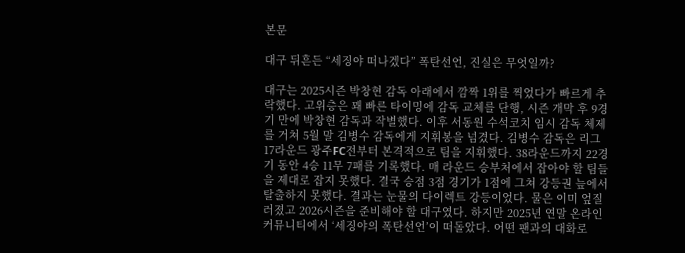본문

대구 뒤흔든 “세징야 떠나겠다” 폭탄선언, 진실은 무엇일까?

대구는 2025시즌 박창현 감독 아래에서 깜짝 1위를 찍었다가 빠르게 추락했다. 고위층은 꽤 빠른 타이밍에 감독 교체를 단행, 시즌 개막 후 9경기 만에 박창현 감독과 작별했다. 이후 서동원 수석코치 임시 감독 체제를 거쳐 5월 말 김병수 감독에게 지휘봉을 넘겼다. 김병수 감독은 리그 17라운드 광주FC전부터 본격적으로 팀을 지휘했다. 38라운드까지 22경기 동안 4승 11무 7패를 기록했다. 매 라운드 승부처에서 잡아야 할 팀들을 제대로 잡지 못했다. 결국 승점 3점 경기가 1점에 그쳐 강등권 늪에서 탈출하지 못했다. 결과는 눈물의 다이렉트 강등이었다. 물은 이미 엎질러졌고 2026시즌을 준비해야 할 대구였다. 하지만 2025년 연말 온라인 커뮤니티에서 ‘세징야의 폭탄선언’이 떠돌았다. 어떤 팬과의 대화로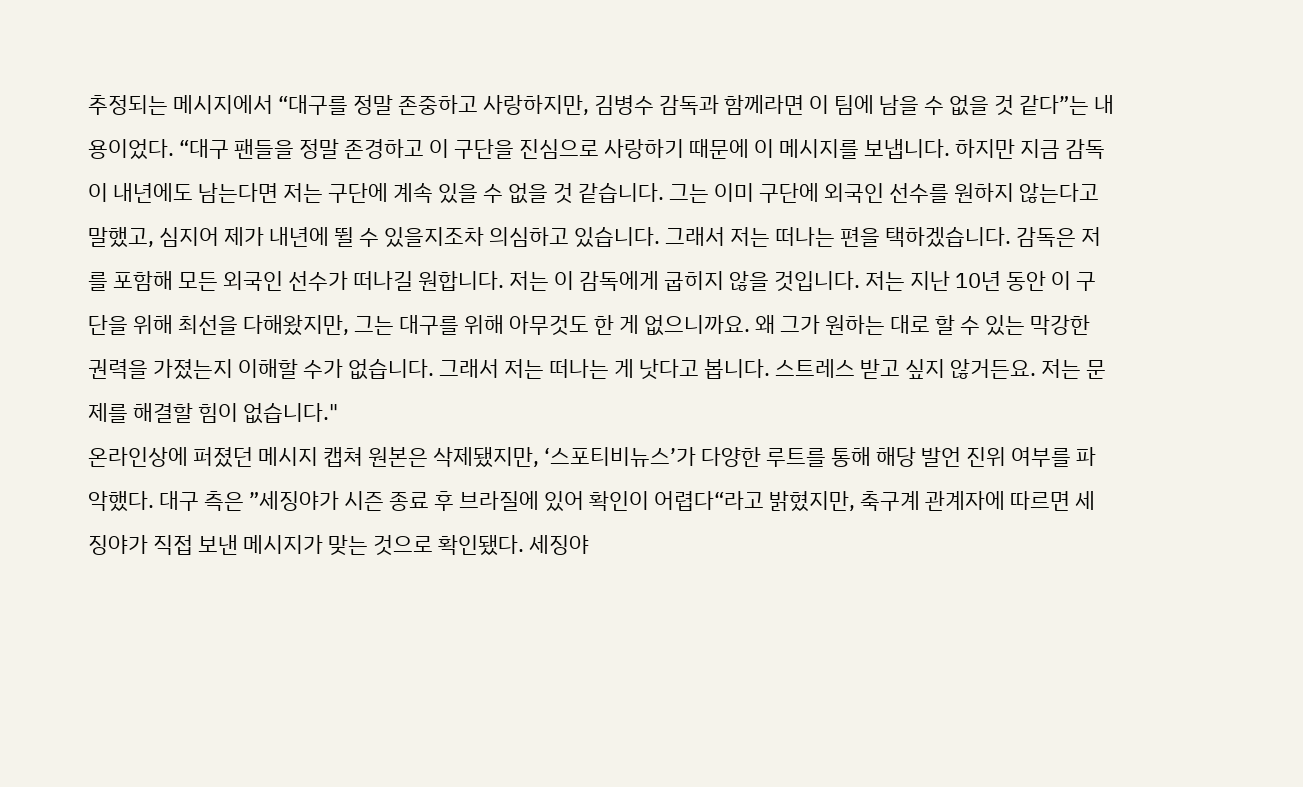추정되는 메시지에서 “대구를 정말 존중하고 사랑하지만, 김병수 감독과 함께라면 이 팀에 남을 수 없을 것 같다”는 내용이었다. “대구 팬들을 정말 존경하고 이 구단을 진심으로 사랑하기 때문에 이 메시지를 보냅니다. 하지만 지금 감독이 내년에도 남는다면 저는 구단에 계속 있을 수 없을 것 같습니다. 그는 이미 구단에 외국인 선수를 원하지 않는다고 말했고, 심지어 제가 내년에 뛸 수 있을지조차 의심하고 있습니다. 그래서 저는 떠나는 편을 택하겠습니다. 감독은 저를 포함해 모든 외국인 선수가 떠나길 원합니다. 저는 이 감독에게 굽히지 않을 것입니다. 저는 지난 10년 동안 이 구단을 위해 최선을 다해왔지만, 그는 대구를 위해 아무것도 한 게 없으니까요. 왜 그가 원하는 대로 할 수 있는 막강한 권력을 가졌는지 이해할 수가 없습니다. 그래서 저는 떠나는 게 낫다고 봅니다. 스트레스 받고 싶지 않거든요. 저는 문제를 해결할 힘이 없습니다."
온라인상에 퍼졌던 메시지 캡쳐 원본은 삭제됐지만, ‘스포티비뉴스’가 다양한 루트를 통해 해당 발언 진위 여부를 파악했다. 대구 측은 ”세징야가 시즌 종료 후 브라질에 있어 확인이 어렵다“라고 밝혔지만, 축구계 관계자에 따르면 세징야가 직접 보낸 메시지가 맞는 것으로 확인됐다. 세징야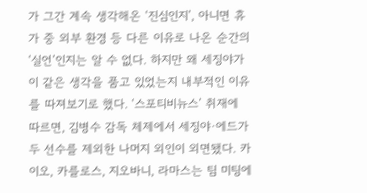가 그간 계속 생각해온 ‘진심인지’, 아니면 휴가 중 외부 환경 등 다른 이유로 나온 순간의 ‘실언’인지는 알 수 없다. 하지만 왜 세징야가 이 같은 생각을 품고 있었는지 내부적인 이유를 따져보기로 했다. ‘스포티비뉴스’ 취재에 따르면, 김병수 감독 체제에서 세징야·에드가 두 선수를 제외한 나머지 외인이 외면됐다. 카이오, 카를로스, 지오바니, 라마스는 팀 미팅에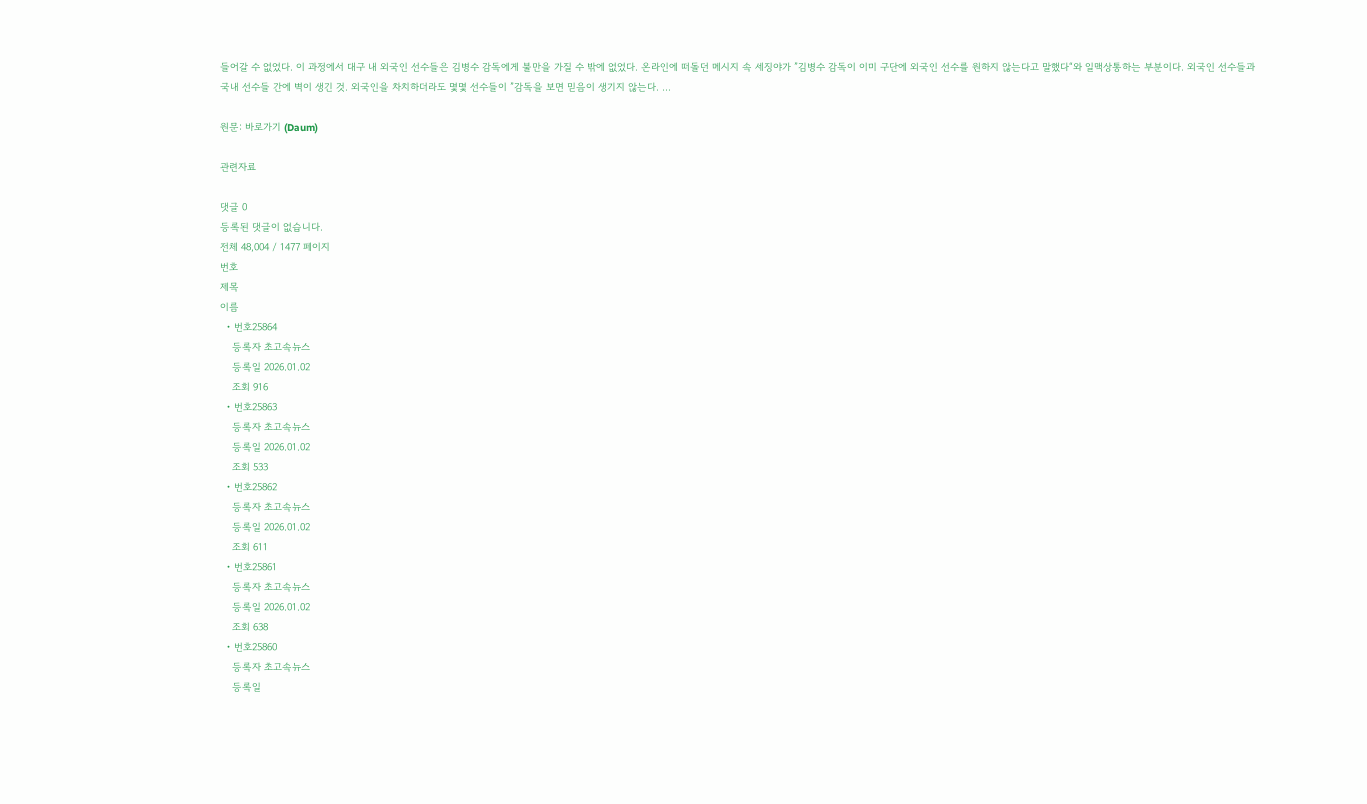들어갈 수 없었다. 이 과정에서 대구 내 외국인 선수들은 김병수 감독에게 불만을 가질 수 밖에 없었다. 온라인에 떠돌던 메시지 속 세징야가 ”김병수 감독이 이미 구단에 외국인 선수를 원하지 않는다고 말했다“와 일맥상통하는 부분이다. 외국인 선수들과 국내 선수들 간에 벽이 생긴 것. 외국인을 차치하더라도 몇몇 선수들이 ”감독을 보면 믿음이 생기지 않는다. …

원문: 바로가기 (Daum)

관련자료

댓글 0
등록된 댓글이 없습니다.
전체 48,004 / 1477 페이지
번호
제목
이름
  • 번호25864
    등록자 초고속뉴스
    등록일 2026.01.02
    조회 916
  • 번호25863
    등록자 초고속뉴스
    등록일 2026.01.02
    조회 533
  • 번호25862
    등록자 초고속뉴스
    등록일 2026.01.02
    조회 611
  • 번호25861
    등록자 초고속뉴스
    등록일 2026.01.02
    조회 638
  • 번호25860
    등록자 초고속뉴스
    등록일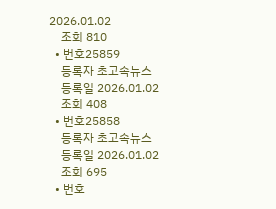2026.01.02
    조회 810
  • 번호25859
    등록자 초고속뉴스
    등록일 2026.01.02
    조회 408
  • 번호25858
    등록자 초고속뉴스
    등록일 2026.01.02
    조회 695
  • 번호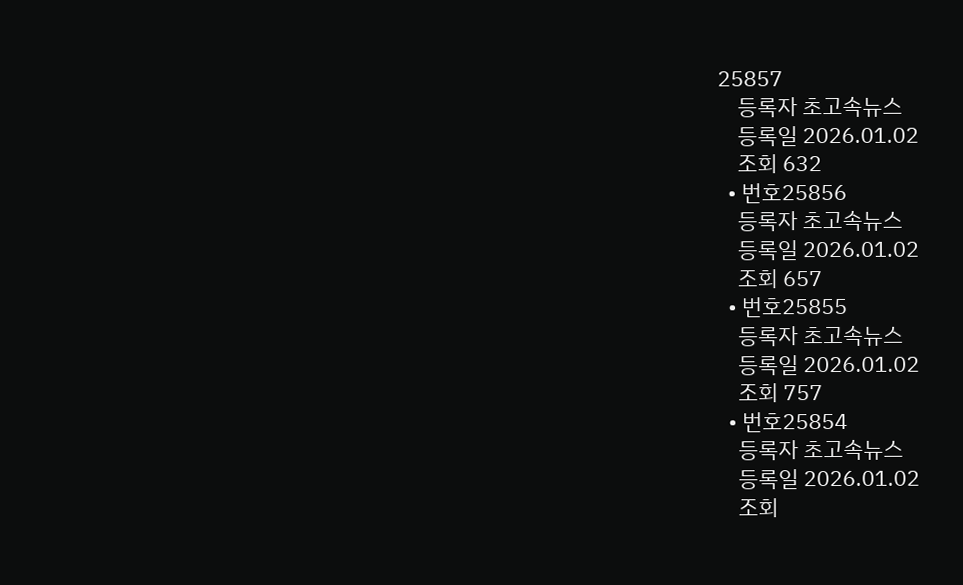25857
    등록자 초고속뉴스
    등록일 2026.01.02
    조회 632
  • 번호25856
    등록자 초고속뉴스
    등록일 2026.01.02
    조회 657
  • 번호25855
    등록자 초고속뉴스
    등록일 2026.01.02
    조회 757
  • 번호25854
    등록자 초고속뉴스
    등록일 2026.01.02
    조회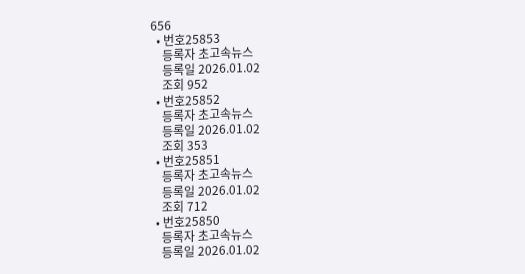656
  • 번호25853
    등록자 초고속뉴스
    등록일 2026.01.02
    조회 952
  • 번호25852
    등록자 초고속뉴스
    등록일 2026.01.02
    조회 353
  • 번호25851
    등록자 초고속뉴스
    등록일 2026.01.02
    조회 712
  • 번호25850
    등록자 초고속뉴스
    등록일 2026.01.02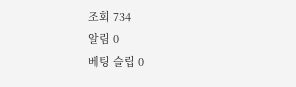조회 734
알림 0
베팅 슬립 0